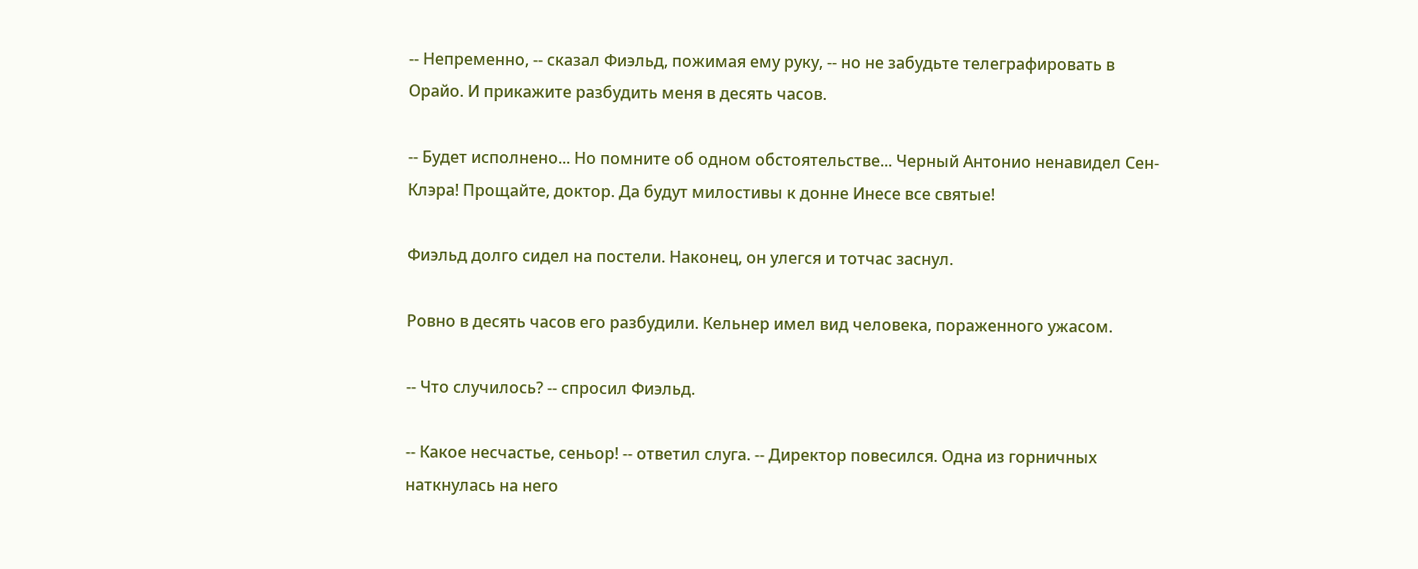-- Непременно, -- сказал Фиэльд, пожимая ему руку, -- но не забудьте телеграфировать в Орайо. И прикажите разбудить меня в десять часов.

-- Будет исполнено... Но помните об одном обстоятельстве... Черный Антонио ненавидел Сен-Клэра! Прощайте, доктор. Да будут милостивы к донне Инесе все святые!

Фиэльд долго сидел на постели. Наконец, он улегся и тотчас заснул.

Ровно в десять часов его разбудили. Кельнер имел вид человека, пораженного ужасом.

-- Что случилось? -- спросил Фиэльд.

-- Какое несчастье, сеньор! -- ответил слуга. -- Директор повесился. Одна из горничных наткнулась на него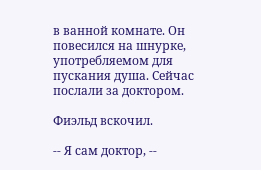в ванной комнате. Он повесился на шнурке, употребляемом для пускания душа. Сейчас послали за доктором.

Фиэльд вскочил.

-- Я сам доктор, --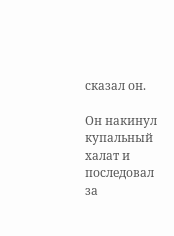сказал он.

Он накинул купальный халат и последовал за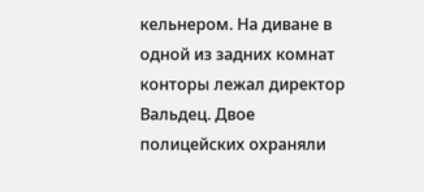кельнером. На диване в одной из задних комнат конторы лежал директор Вальдец. Двое полицейских охраняли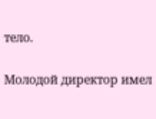тело.

Молодой директор имел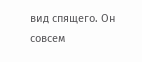вид спящего. Он совсем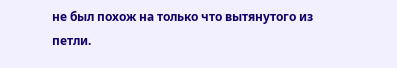не был похож на только что вытянутого из петли.